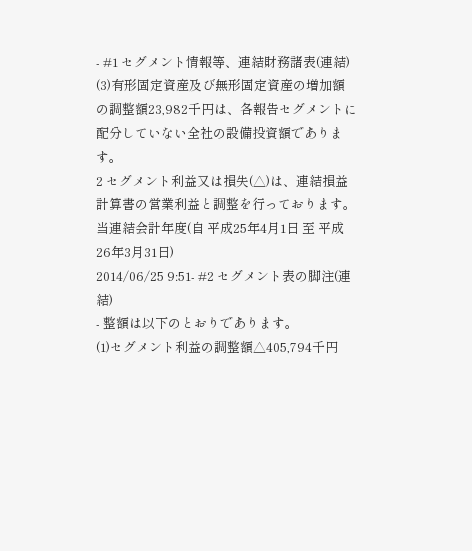- #1 セグメント情報等、連結財務諸表(連結)
(3)有形固定資産及び無形固定資産の増加額の調整額23,982千円は、各報告セグメントに配分していない全社の設備投資額であります。
2 セグメント利益又は損失(△)は、連結損益計算書の営業利益と調整を行っております。
当連結会計年度(自 平成25年4月1日 至 平成26年3月31日)
2014/06/25 9:51- #2 セグメント表の脚注(連結)
- 整額は以下のとおりであります。
(1)セグメント利益の調整額△405,794千円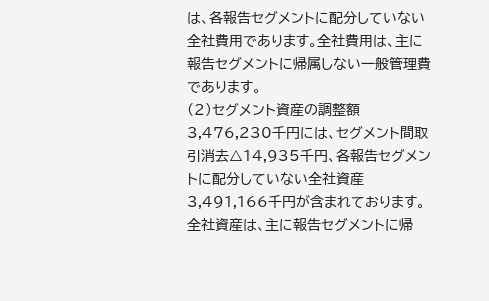は、各報告セグメントに配分していない全社費用であります。全社費用は、主に報告セグメントに帰属しない一般管理費であります。
(2)セグメント資産の調整額3,476,230千円には、セグメント間取引消去△14,935千円、各報告セグメントに配分していない全社資産3,491,166千円が含まれております。全社資産は、主に報告セグメントに帰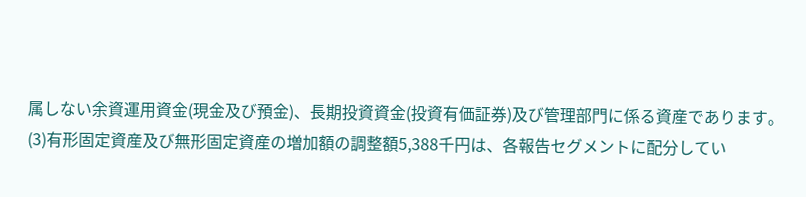属しない余資運用資金(現金及び預金)、長期投資資金(投資有価証券)及び管理部門に係る資産であります。
(3)有形固定資産及び無形固定資産の増加額の調整額5,388千円は、各報告セグメントに配分してい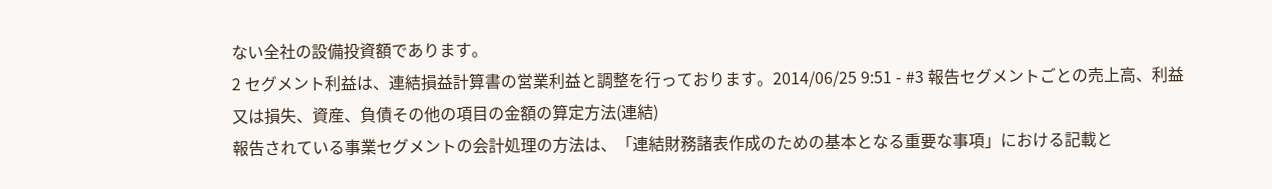ない全社の設備投資額であります。
2 セグメント利益は、連結損益計算書の営業利益と調整を行っております。2014/06/25 9:51 - #3 報告セグメントごとの売上高、利益又は損失、資産、負債その他の項目の金額の算定方法(連結)
報告されている事業セグメントの会計処理の方法は、「連結財務諸表作成のための基本となる重要な事項」における記載と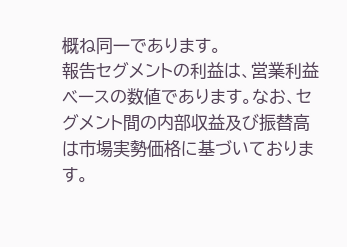概ね同一であります。
報告セグメントの利益は、営業利益ベースの数値であります。なお、セグメント間の内部収益及び振替高は市場実勢価格に基づいております。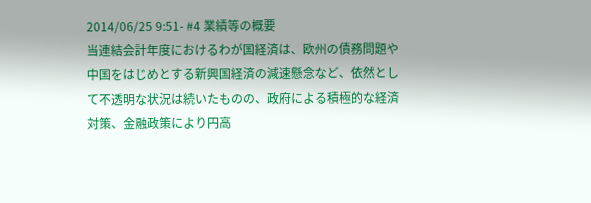2014/06/25 9:51- #4 業績等の概要
当連結会計年度におけるわが国経済は、欧州の債務問題や中国をはじめとする新興国経済の減速懸念など、依然として不透明な状況は続いたものの、政府による積極的な経済対策、金融政策により円高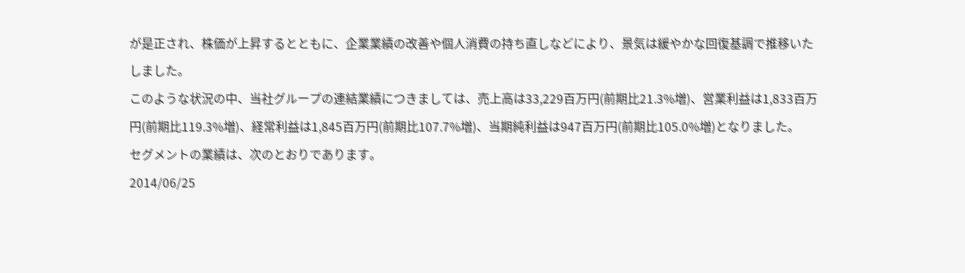が是正され、株価が上昇するとともに、企業業績の改善や個人消費の持ち直しなどにより、景気は緩やかな回復基調で推移いたしました。
このような状況の中、当社グループの連結業績につきましては、売上高は33,229百万円(前期比21.3%増)、営業利益は1,833百万円(前期比119.3%増)、経常利益は1,845百万円(前期比107.7%増)、当期純利益は947百万円(前期比105.0%増)となりました。
セグメントの業績は、次のとおりであります。
2014/06/25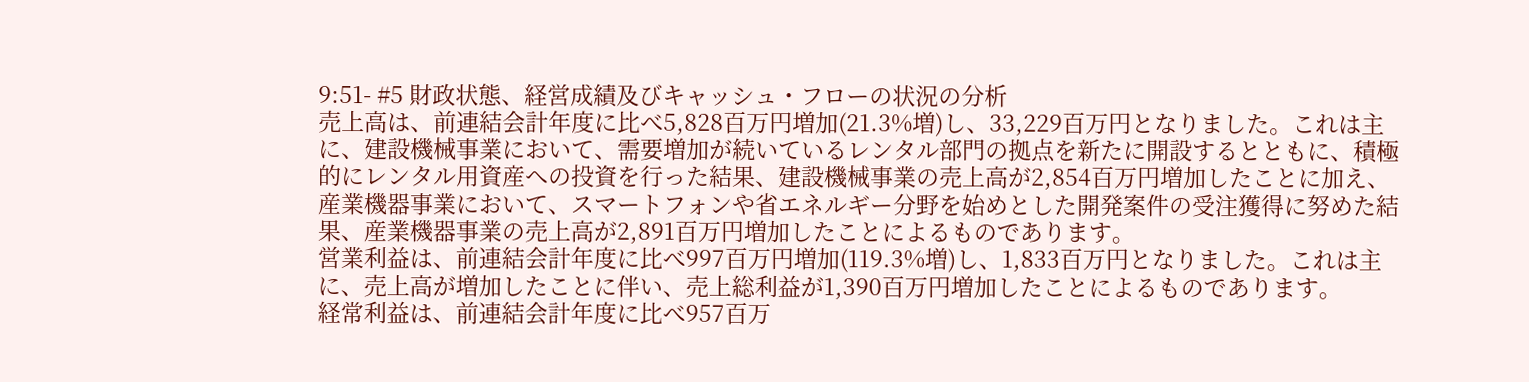9:51- #5 財政状態、経営成績及びキャッシュ・フローの状況の分析
売上高は、前連結会計年度に比べ5,828百万円増加(21.3%増)し、33,229百万円となりました。これは主に、建設機械事業において、需要増加が続いているレンタル部門の拠点を新たに開設するとともに、積極的にレンタル用資産への投資を行った結果、建設機械事業の売上高が2,854百万円増加したことに加え、産業機器事業において、スマートフォンや省エネルギー分野を始めとした開発案件の受注獲得に努めた結果、産業機器事業の売上高が2,891百万円増加したことによるものであります。
営業利益は、前連結会計年度に比べ997百万円増加(119.3%増)し、1,833百万円となりました。これは主に、売上高が増加したことに伴い、売上総利益が1,390百万円増加したことによるものであります。
経常利益は、前連結会計年度に比べ957百万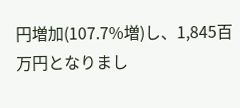円増加(107.7%増)し、1,845百万円となりまし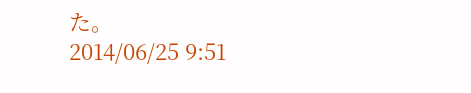た。
2014/06/25 9:51